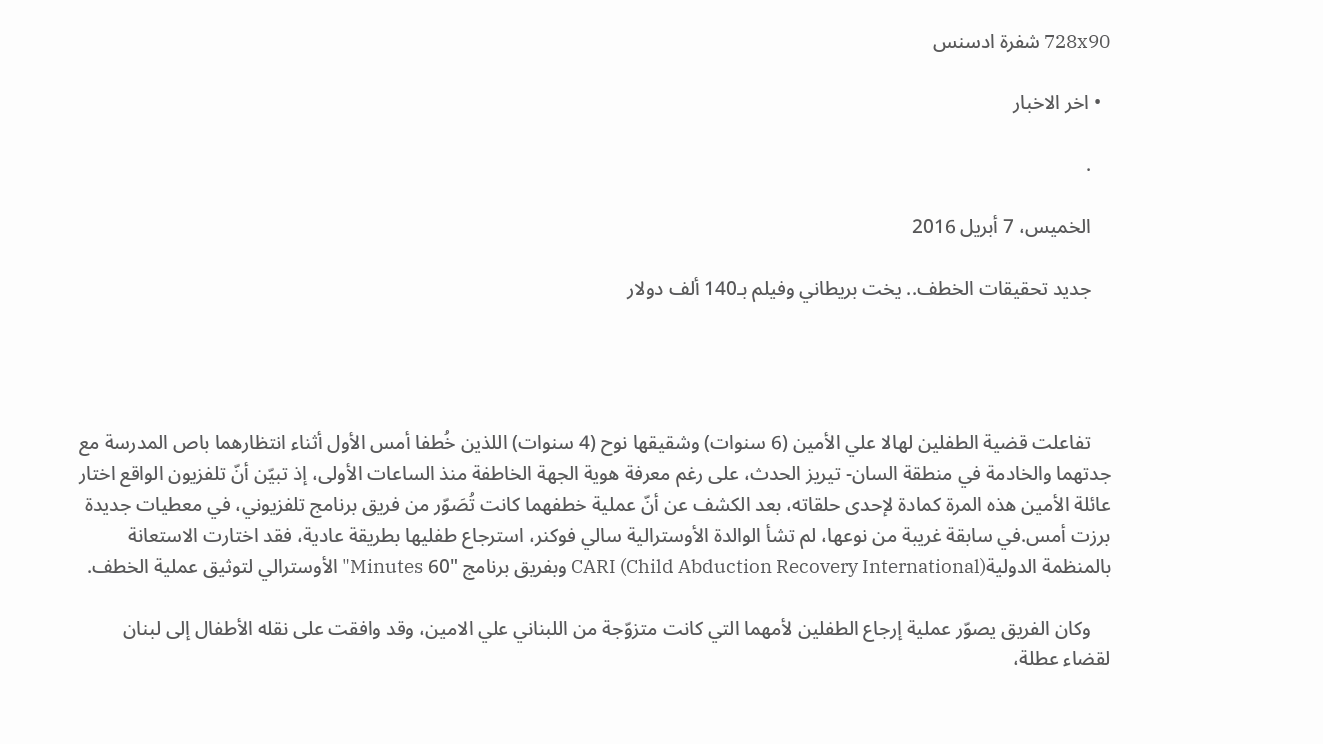728x90 شفرة ادسنس

  • اخر الاخبار

    .

    الخميس، 7 أبريل 2016

    جديد تحقيقات الخطف.. يخت بريطاني وفيلم بـ140 ألف دولار




    تفاعلت قضية الطفلين لهالا علي الأمين (6 سنوات) وشقيقها نوح (4 سنوات) اللذين خُطفا أمس الأول أثناء انتظارهما باص المدرسة مع جدتهما والخادمة في منطقة السان- تيريز الحدث، على رغم معرفة هوية الجهة الخاطفة منذ الساعات الأولى، إذ تبيّن أنّ تلفزيون الواقع اختار عائلة الأمين هذه المرة كمادة لإحدى حلقاته، بعد الكشف عن أنّ عملية خطفهما كانت تُصَوّر من فريق برنامج تلفزيوني، في معطيات جديدة برزت أمس.في سابقة غريبة من نوعها، لم تشأ الوالدة الأوسترالية سالي فوكنر، استرجاع طفليها بطريقة عادية، فقد اختارت الاستعانة بالمنظمة الدوليةCARI (Child Abduction Recovery International) وبفريق برنامج "60 Minutes" الأوسترالي لتوثيق عملية الخطف.

    وكان الفريق يصوّر عملية إرجاع الطفلين لأمهما التي كانت متزوّجة من اللبناني علي الامين، وقد وافقت على نقله الأطفال إلى لبنان لقضاء عطلة،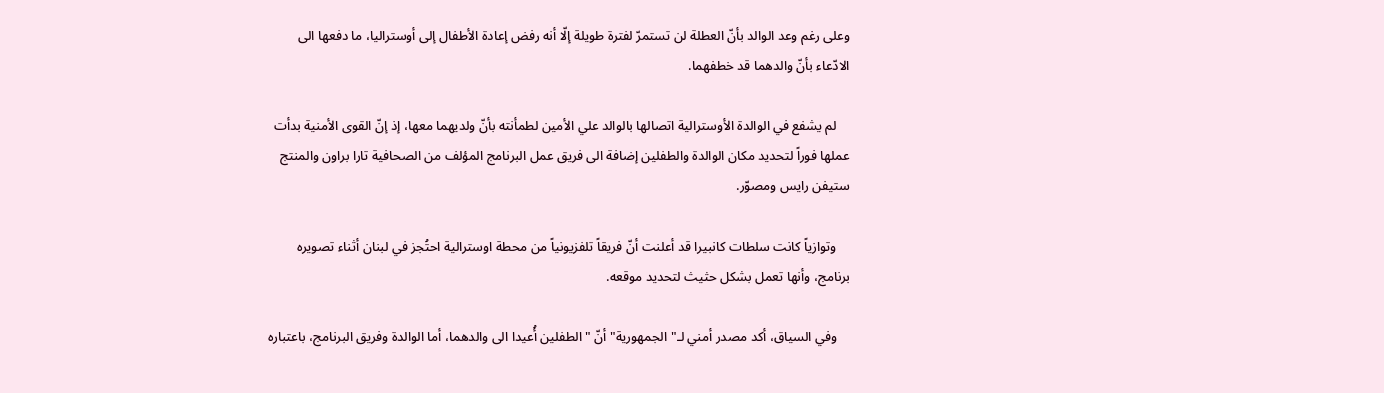وعلى رغم وعد الوالد بأنّ العطلة لن تستمرّ لفترة طويلة إلّا أنه رفض إعادة الأطفال إلى أوستراليا، ما دفعها الى الادّعاء بأنّ والدهما قد خطفهما.

    لم يشفع في الوالدة الأوسترالية اتصالها بالوالد علي الأمين لطمأنته بأنّ ولديهما معها، إذ إنّ القوى الأمنية بدأت عملها فوراً لتحديد مكان الوالدة والطفلين إضافة الى فريق عمل البرنامج المؤلف من الصحافية تارا براون والمنتج ستيفن رايس ومصوّر.

    وتوازياً كانت سلطات كانبيرا قد أعلنت أنّ فريقاً تلفزيونياً من محطة اوسترالية احتُجز في لبنان أثناء تصويره برنامج، وأنها تعمل بشكل حثيث لتحديد موقعه.

    وفي السياق، أكد مصدر أمني لـ"الجمهورية" أنّ "الطفلين أُعيدا الى والدهما، أما الوالدة وفريق البرنامج، باعتباره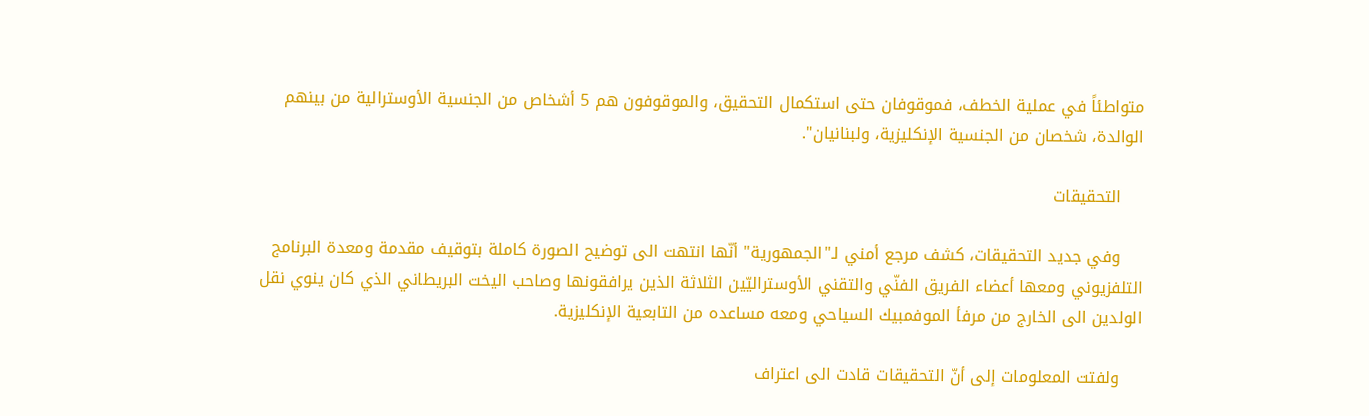متواطئاً في عملية الخطف، فموقوفان حتى استكمال التحقيق، والموقوفون هم 5 أشخاص من الجنسية الأوسترالية من بينهم الوالدة، شخصان من الجنسية الإنكليزية، ولبنانيان".

    التحقيقات

    وفي جديد التحقيقات، كشف مرجع أمني لـ"الجمهورية" أنّها انتهت الى توضيح الصورة كاملة بتوقيف مقدمة ومعدة البرنامج التلفزيوني ومعها أعضاء الفريق الفنّي والتقني الأوستراليّين الثلاثة الذين يرافقونها وصاحب اليخت البريطاني الذي كان ينوي نقل الولدين الى الخارج من مرفأ الموفمبيك السياحي ومعه مساعده من التابعية الإنكليزية.

    ولفتت المعلومات إلى أنّ التحقيقات قادت الى اعتراف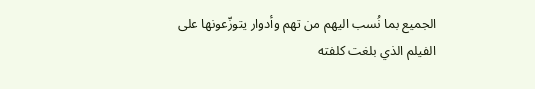الجميع بما نُسب اليهم من تهم وأدوار يتوزّعونها على الفيلم الذي بلغت كلفته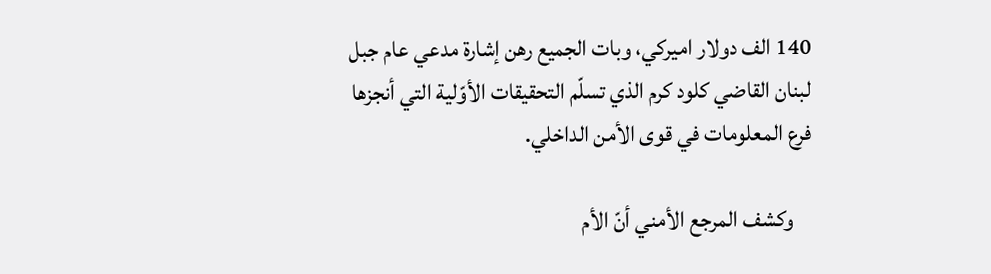140 الف دولار اميركي، وبات الجميع رهن إشارة مدعي عام جبل لبنان القاضي كلود كرم الذي تسلّم التحقيقات الأوّلية التي أنجزها فرع المعلومات في قوى الأمن الداخلي.

    وكشف المرجع الأمني أنّ الأم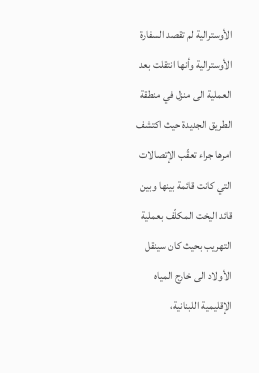الأوسترالية لم تقصد السفارة الأوسترالية وأنها انتقلت بعد العملية الى منزل في منطقة الطريق الجديدة حيث اكتشف امرها جراء تعقّب الإتصالات التي كانت قائمة بينها وبين قائد اليخت المكلّف بعملية التهريب بحيث كان سينقل الأولاد الى خارج المياه الإقليمية اللبنانية،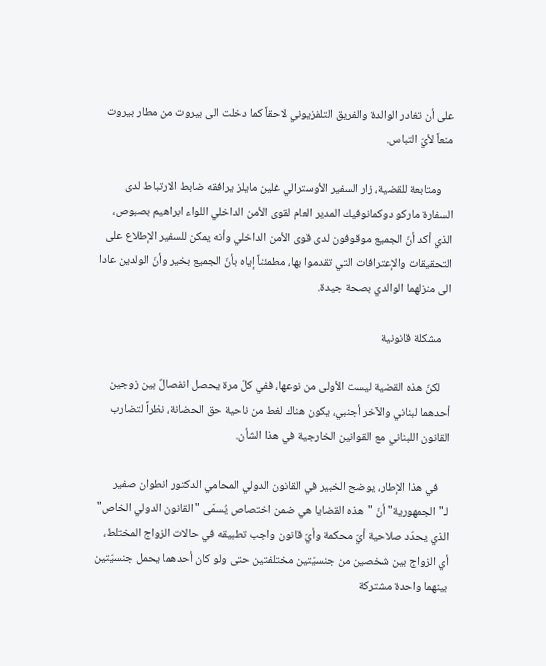على أن تغادر الوالدة والفريق التلفزيوني لاحقاً كما دخلت الى بيروت من مطار بيروت منعاً لأيّ التباس.

    ومتابعة للقضية، زار السفير الأوسترالي غلين مايلز يرافقه ضابط الارتباط لدى السفارة ماركو دوكمانوفيك المدير العام لقوى الأمن الداخلي اللواء ابراهيم بصبوص، الذي أكد أنّ الجميع موقوفون لدى قوى الأمن الداخلي وأنه يمكن للسفير الإطلاع على التحقيقات والإعترافات التي تقدموا بها، مطمئناً إياه بأنّ الجميع بخير وأنّ الولدين عادا الى منزلهما الوالدي بصحة جيدة.

    مشكلة قانونية

    لكنّ هذه القضية ليست الأولى من نوعها، ففي كلّ مرة يحصل انفصالٌ بين زوجين أحدهما لبناني والآخر أجنبي، يكون هناك لغط من ناحية حق الحضانة، نظراً لتضارب القانون اللبناني مع القوانين الخارجية في هذا الشأن.

    في هذا الإطار، يوضح الخبير في القانون الدولي المحامي الدكتور انطوان صفير لـ"الجمهورية" أنّ "هذه القضايا هي ضمن اختصاص يُسمّى "القانون الدولي الخاص" الذي يحدّد صلاحية أيّ محكمة وأيّ قانون واجب تطبيقه في حالات الزواج المختلط، أي الزواج بين شخصين من جنسيّتين مختلفتين حتى ولو كان أحدهما يحمل جنسيّتين بينهما واحدة مشتركة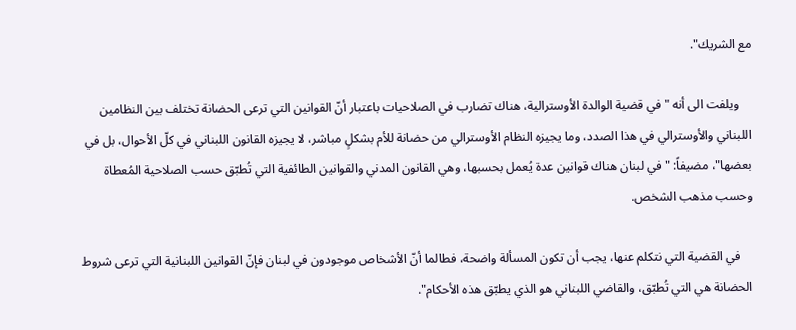مع الشريك".

    ويلفت الى أنه "في قضية الوالدة الأوسترالية، هناك تضارب في الصلاحيات باعتبار أنّ القوانين التي ترعى الحضانة تختلف بين النظامين اللبناني والأوسترالي في هذا الصدد، وما يجيزه النظام الأوسترالي من حضانة للأم بشكلٍ مباشر، لا يجيزه القانون اللبناني في كلّ الأحوال، بل في بعضها"، مضيفاً: "في لبنان هناك قوانين عدة يُعمل بحسبها، وهي القانون المدني والقوانين الطائفية التي تُطبّق حسب الصلاحية المُعطاة وحسب مذهب الشخص.

    في القضية التي نتكلم عنها، يجب أن تكون المسألة واضحة، فطالما أنّ الأشخاص موجودون في لبنان فإنّ القوانين اللبنانية التي ترعى شروط الحضانة هي التي تُطبّق، والقاضي اللبناني هو الذي يطبّق هذه الأحكام".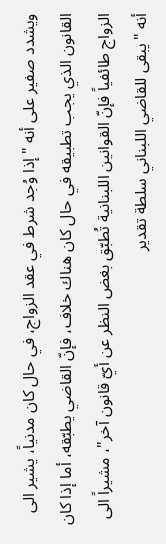ويشدد صفير على أنه "إذا وُجد شرط في عقد الزواج، في حال كان مدنياً، يشير الى القانون الذي يجب تطبيقه في حال كان هناك خلاف، فإنّ القاضي يطبّقه، أما إذا كان الزواج طائفياً فإنّ القوانين اللبنانية تُطبّق بغض النظر عن أيّ قانون آخر"، مشيراً الى أنه "يبقى للقاضي اللبناني سلطة تقدير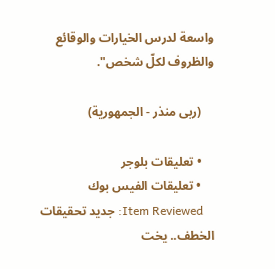واسعة لدرس الخيارات والوقائع والظروف لكلّ شخص".

    (ربى منذر - الجمهورية)

    • تعليقات بلوجر
    • تعليقات الفيس بوك
    Item Reviewed: جديد تحقيقات الخطف.. يخت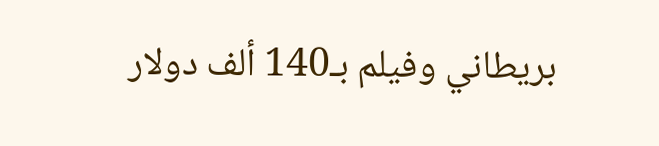بريطاني وفيلم بـ140 ألف دولار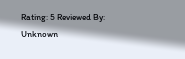Rating: 5 Reviewed By: Unknown